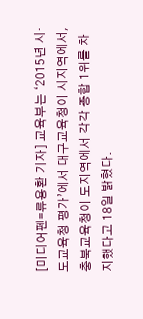[미디어펜=류용환 기자] 교육부는 ‘2015년 시·도교육청 평가’에서 대구교육청이 시지역에서, 충북교육청이 도지역에서 각각 종합 1위를 차지했다고 18일 밝혔다.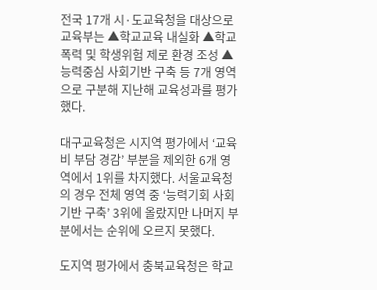전국 17개 시·도교육청을 대상으로 교육부는 ▲학교교육 내실화 ▲학교폭력 및 학생위험 제로 환경 조성 ▲능력중심 사회기반 구축 등 7개 영역으로 구분해 지난해 교육성과를 평가했다.

대구교육청은 시지역 평가에서 ‘교육비 부담 경감’ 부분을 제외한 6개 영역에서 1위를 차지했다. 서울교육청의 경우 전체 영역 중 ‘능력기회 사회기반 구축’ 3위에 올랐지만 나머지 부분에서는 순위에 오르지 못했다.

도지역 평가에서 충북교육청은 학교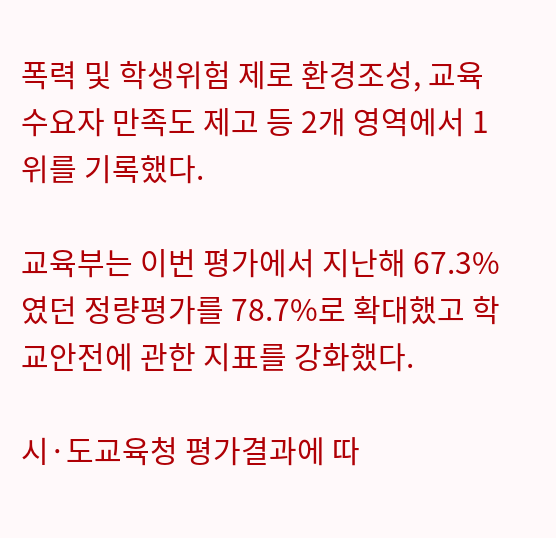폭력 및 학생위험 제로 환경조성, 교육 수요자 만족도 제고 등 2개 영역에서 1위를 기록했다.

교육부는 이번 평가에서 지난해 67.3%였던 정량평가를 78.7%로 확대했고 학교안전에 관한 지표를 강화했다.

시·도교육청 평가결과에 따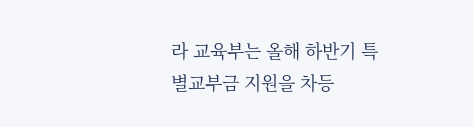라 교육부는 올해 하반기 특별교부금 지원을 차등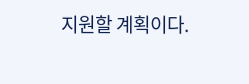지원할 계획이다.